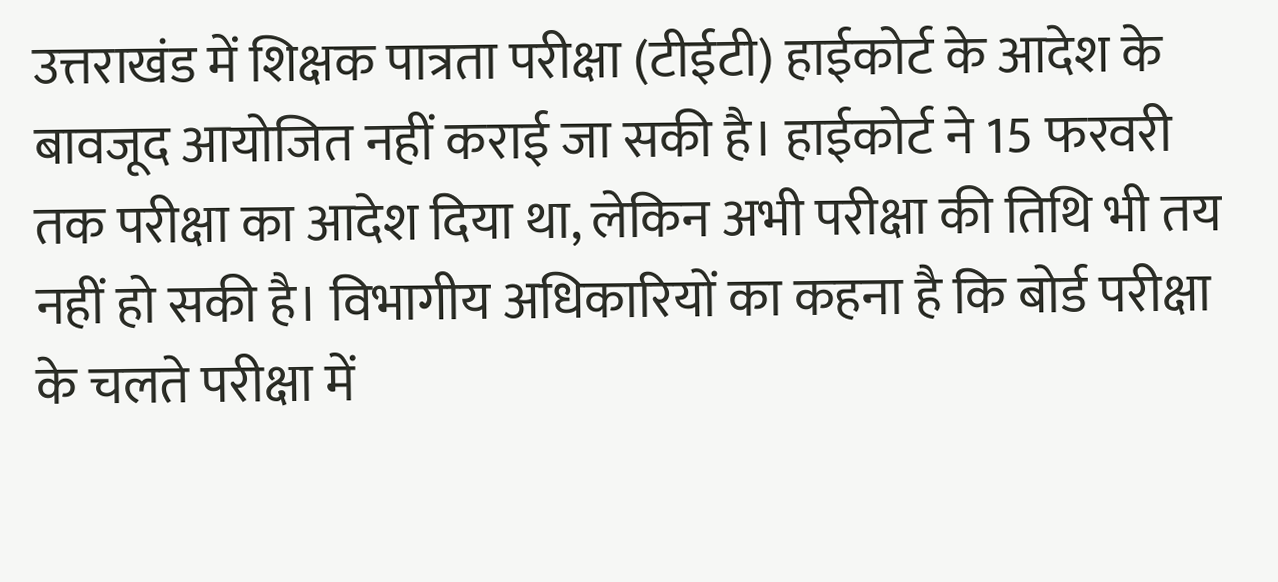उत्तराखंड में शिक्षक पात्रता परीक्षा (टीईटी) हाईकोर्ट के आदेश के बावजूद आयोजित नहीं कराई जा सकी है। हाईकोर्ट ने 15 फरवरी तक परीक्षा का आदेश दिया था, लेकिन अभी परीक्षा की तिथि भी तय नहीं हो सकी है। विभागीय अधिकारियों का कहना है कि बोर्ड परीक्षा के चलते परीक्षा में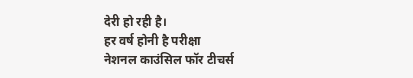देरी हो रही है।
हर वर्ष होनी है परीक्षा
नेशनल काउंसिल फॉर टीचर्स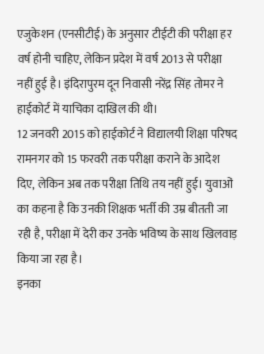एजुकेशन (एनसीटीई) के अनुसार टीईटी की परीक्षा हर वर्ष होनी चाहिए, लेकिन प्रदेश में वर्ष 2013 से परीक्षा नहीं हुई है। इंदिरापुरम दून निवासी नरेंद्र सिंह तोमर ने हाईकोर्ट में याचिका दाखिल की थी।
12 जनवरी 2015 को हाईकोर्ट ने विद्यालयी शिक्षा परिषद रामनगर को 15 फरवरी तक परीक्षा कराने के आदेश दिए, लेकिन अब तक परीक्षा तिथि तय नहीं हुई। युवाओं का कहना है कि उनकी शिक्षक भर्ती की उम्र बीतती जा रही है, परीक्षा में देरी कर उनके भविष्य के साथ खिलवाड़ किया जा रहा है।
इनका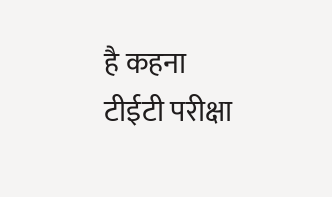है कहना
टीईटी परीक्षा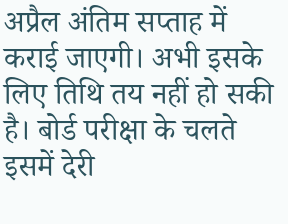अप्रैल अंतिम सप्ताह में कराई जाएगी। अभी इसके लिए तिथि तय नहीं हो सकी है। बोर्ड परीक्षा के चलते इसमें देरी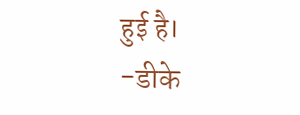हुई है।
-डीके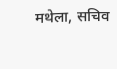मथेला, सचिव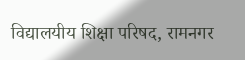विद्यालयीय शिक्षा परिषद, रामनगर